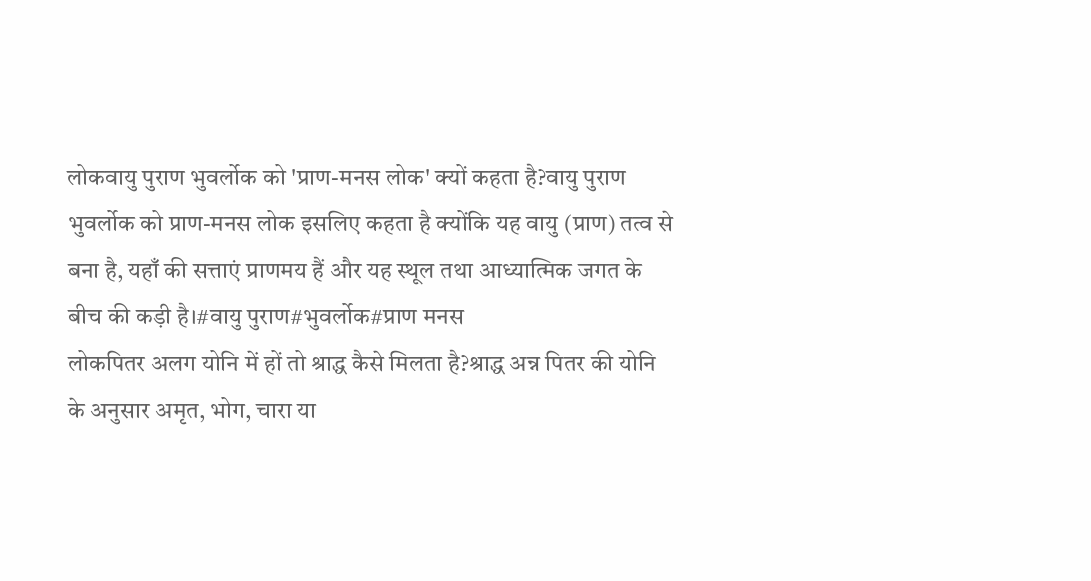लोकवायु पुराण भुवर्लोक को 'प्राण-मनस लोक' क्यों कहता है?वायु पुराण भुवर्लोक को प्राण-मनस लोक इसलिए कहता है क्योंकि यह वायु (प्राण) तत्व से बना है, यहाँ की सत्ताएं प्राणमय हैं और यह स्थूल तथा आध्यात्मिक जगत के बीच की कड़ी है।#वायु पुराण#भुवर्लोक#प्राण मनस
लोकपितर अलग योनि में हों तो श्राद्ध कैसे मिलता है?श्राद्ध अन्न पितर की योनि के अनुसार अमृत, भोग, चारा या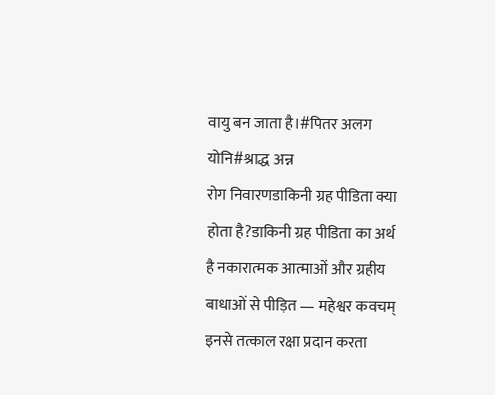वायु बन जाता है।#पितर अलग योनि#श्राद्ध अन्न
रोग निवारणडाकिनी ग्रह पीडिता क्या होता है?डाकिनी ग्रह पीडिता का अर्थ है नकारात्मक आत्माओं और ग्रहीय बाधाओं से पीड़ित — महेश्वर कवचम् इनसे तत्काल रक्षा प्रदान करता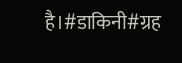है।#डाकिनी#ग्रह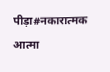पीड़ा#नकारात्मक आत्मा